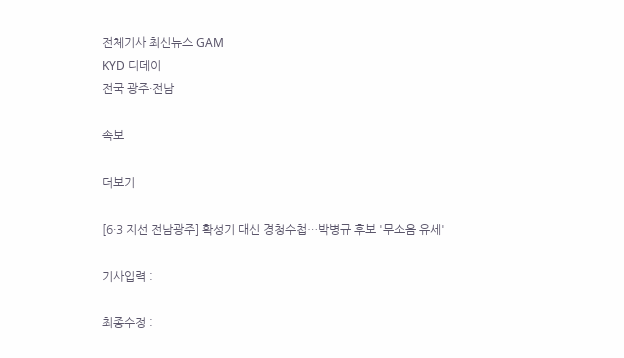전체기사 최신뉴스 GAM
KYD 디데이
전국 광주·전남

속보

더보기

[6·3 지선 전남광주] 확성기 대신 경청수첩…박병규 후보 '무소음 유세'

기사입력 :

최종수정 :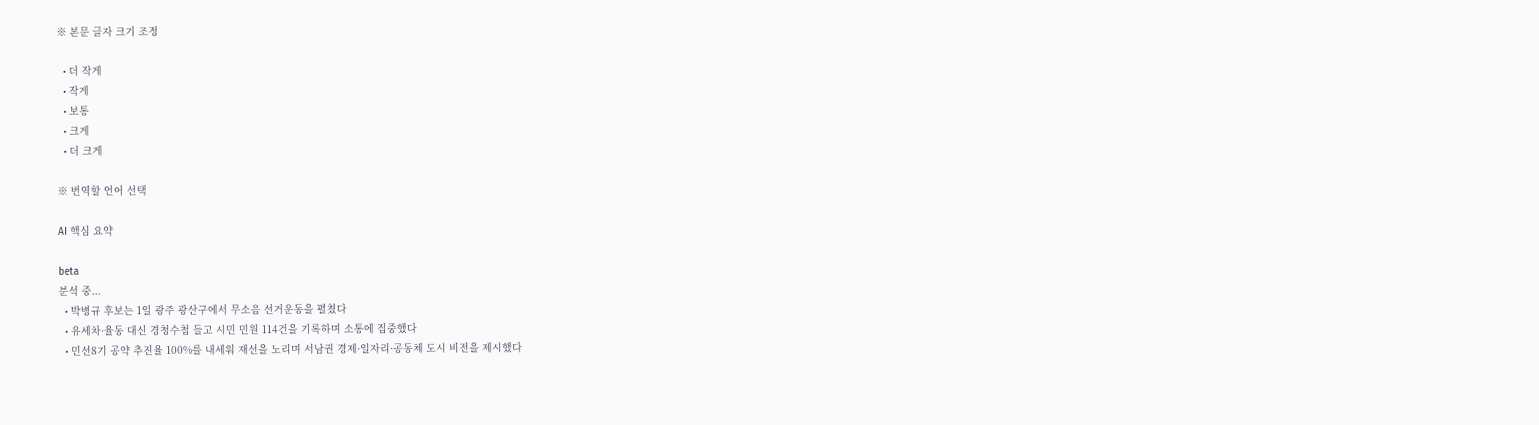※ 본문 글자 크기 조정

  • 더 작게
  • 작게
  • 보통
  • 크게
  • 더 크게

※ 번역할 언어 선택

AI 핵심 요약

beta
분석 중...
  • 박병규 후보는 1일 광주 광산구에서 무소음 선거운동을 펼쳤다
  • 유세차·율동 대신 경청수첩 들고 시민 민원 114건을 기록하며 소통에 집중했다
  • 민선8기 공약 추진율 100%를 내세워 재선을 노리며 서남권 경제·일자리·공동체 도시 비전을 제시했다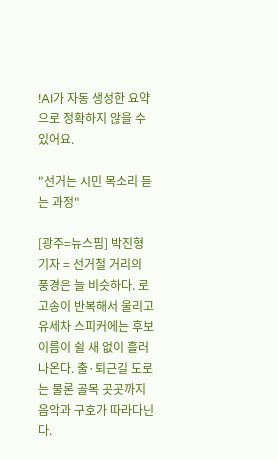!AI가 자동 생성한 요약으로 정확하지 않을 수 있어요.

"선거는 시민 목소리 듣는 과정"

[광주=뉴스핌] 박진형 기자 = 선거철 거리의 풍경은 늘 비슷하다. 로고송이 반복해서 울리고 유세차 스피커에는 후보 이름이 쉴 새 없이 흘러나온다. 출·퇴근길 도로는 물론 골목 곳곳까지 음악과 구호가 따라다닌다.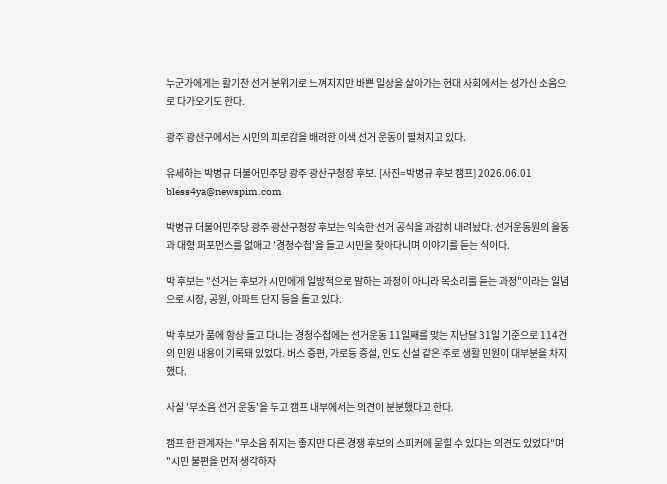누군가에게는 활기찬 선거 분위기로 느껴지지만 바쁜 일상을 살아가는 현대 사회에서는 성가신 소음으로 다가오기도 한다.

광주 광산구에서는 시민의 피로감을 배려한 이색 선거 운동이 펼쳐지고 있다.

유세하는 박병규 더불어민주당 광주 광산구청장 후보. [사진=박병규 후보 캠프] 2026.06.01 bless4ya@newspim.com

박병규 더불어민주당 광주 광산구청장 후보는 익숙한 선거 공식을 과감히 내려놨다. 선거운동원의 율동과 대형 퍼포먼스를 없애고 '경청수첩'을 들고 시민을 찾아다니며 이야기를 듣는 식이다.

박 후보는 "선거는 후보가 시민에게 일방적으로 말하는 과정이 아니라 목소리를 듣는 과정"이라는 일념으로 시장, 공원, 아파트 단지 등을 돌고 있다.

박 후보가 품에 항상 들고 다니는 경청수첩에는 선거운동 11일째를 맞는 지난달 31일 기준으로 114건의 민원 내용이 기록돼 있었다. 버스 증편, 가로등 증설, 인도 신설 같은 주로 생활 민원이 대부분을 차지했다.

사실 '무소음 선거 운동'을 두고 캠프 내부에서는 의견이 분분했다고 한다.

캠프 한 관계자는 "무소음 취지는 좋지만 다른 경쟁 후보의 스피커에 묻힐 수 있다는 의견도 있었다"며 "시민 불편을 먼저 생각하자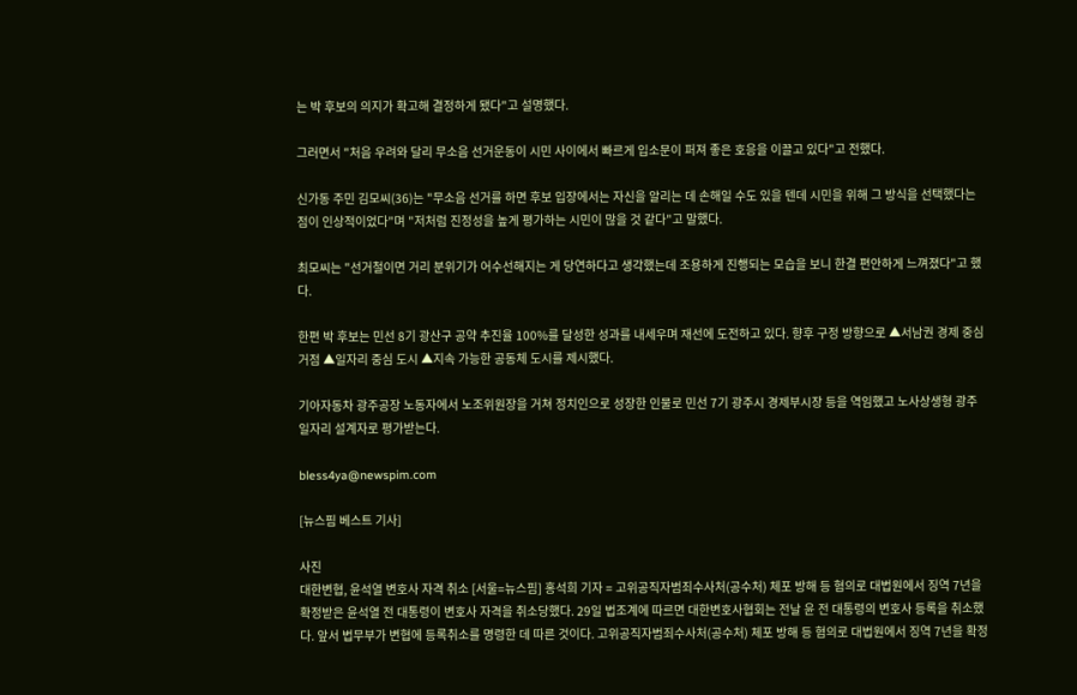는 박 후보의 의지가 확고해 결정하게 됐다"고 설명했다.

그러면서 "처음 우려와 달리 무소음 선거운동이 시민 사이에서 빠르게 입소문이 퍼져 좋은 호응을 이끌고 있다"고 전했다.

신가동 주민 김모씨(36)는 "무소음 선거를 하면 후보 입장에서는 자신을 알리는 데 손해일 수도 있을 텐데 시민을 위해 그 방식을 선택했다는 점이 인상적이었다"며 "저처럼 진정성을 높게 평가하는 시민이 많을 것 같다"고 말했다.

최모씨는 "선거철이면 거리 분위기가 어수선해지는 게 당연하다고 생각했는데 조용하게 진행되는 모습을 보니 한결 편안하게 느껴졌다"고 했다.

한편 박 후보는 민선 8기 광산구 공약 추진율 100%를 달성한 성과를 내세우며 재선에 도전하고 있다. 향후 구정 방향으로 ▲서남권 경제 중심 거점 ▲일자리 중심 도시 ▲지속 가능한 공동체 도시를 제시했다.

기아자동차 광주공장 노동자에서 노조위원장을 거쳐 정치인으로 성장한 인물로 민선 7기 광주시 경제부시장 등을 역임했고 노사상생형 광주일자리 설계자로 평가받는다.

bless4ya@newspim.com

[뉴스핌 베스트 기사]

사진
대한변협, 윤석열 변호사 자격 취소 [서울=뉴스핌] 홍석희 기자 = 고위공직자범죄수사처(공수처) 체포 방해 등 혐의로 대법원에서 징역 7년을 확정받은 윤석열 전 대통령이 변호사 자격을 취소당했다. 29일 법조계에 따르면 대한변호사협회는 전날 윤 전 대통령의 변호사 등록을 취소했다. 앞서 법무부가 변협에 등록취소를 명령한 데 따른 것이다. 고위공직자범죄수사처(공수처) 체포 방해 등 혐의로 대법원에서 징역 7년을 확정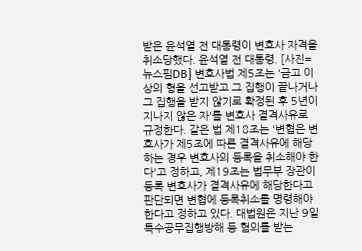받은 윤석열 전 대통령이 변호사 자격을 취소당했다. 윤석열 전 대통령. [사진=뉴스핌DB] 변호사법 제5조는 '금고 이상의 형을 선고받고 그 집행이 끝나거나 그 집행을 받지 않기로 확정된 후 5년이 지나지 않은 자'를 변호사 결격사유로 규정한다. 같은 법 제18조는 '변협은 변호사가 제5조에 따른 결격사유에 해당하는 경우 변호사의 등록을 취소해야 한다'고 정하고, 제19조는 법무부 장관이 등록 변호사가 결격사유에 해당한다고 판단되면 변협에 등록취소를 명령해야 한다고 정하고 있다. 대법원은 지난 9일 특수공무집행방해 등 혐의를 받는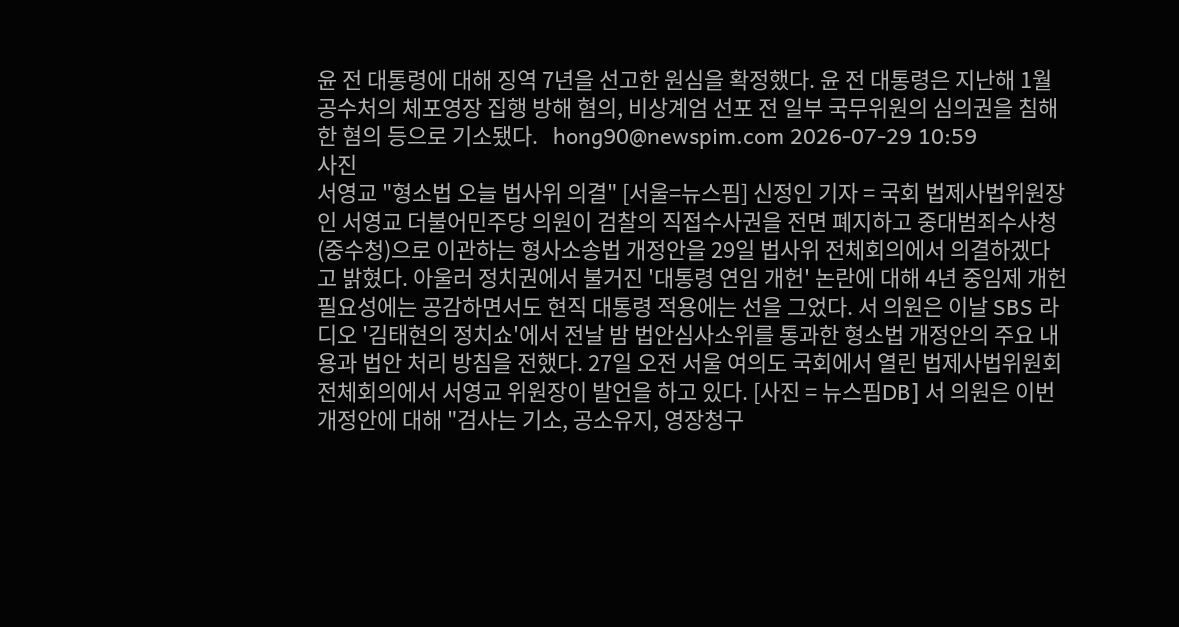윤 전 대통령에 대해 징역 7년을 선고한 원심을 확정했다. 윤 전 대통령은 지난해 1월 공수처의 체포영장 집행 방해 혐의, 비상계엄 선포 전 일부 국무위원의 심의권을 침해한 혐의 등으로 기소됐다.   hong90@newspim.com 2026-07-29 10:59
사진
서영교 "형소법 오늘 법사위 의결" [서울=뉴스핌] 신정인 기자 = 국회 법제사법위원장인 서영교 더불어민주당 의원이 검찰의 직접수사권을 전면 폐지하고 중대범죄수사청(중수청)으로 이관하는 형사소송법 개정안을 29일 법사위 전체회의에서 의결하겠다고 밝혔다. 아울러 정치권에서 불거진 '대통령 연임 개헌' 논란에 대해 4년 중임제 개헌 필요성에는 공감하면서도 현직 대통령 적용에는 선을 그었다. 서 의원은 이날 SBS 라디오 '김태현의 정치쇼'에서 전날 밤 법안심사소위를 통과한 형소법 개정안의 주요 내용과 법안 처리 방침을 전했다. 27일 오전 서울 여의도 국회에서 열린 법제사법위원회 전체회의에서 서영교 위원장이 발언을 하고 있다. [사진 = 뉴스핌DB] 서 의원은 이번 개정안에 대해 "검사는 기소, 공소유지, 영장청구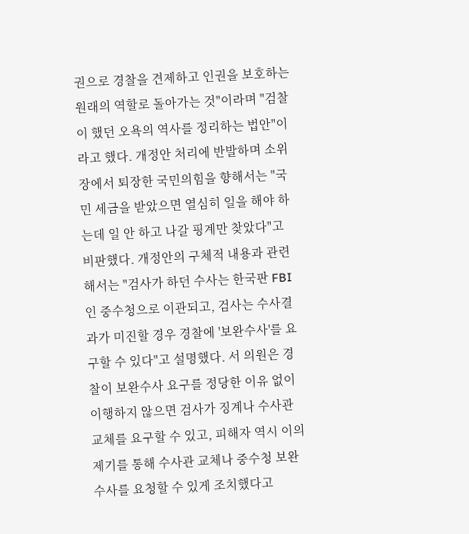권으로 경찰을 견제하고 인권을 보호하는 원래의 역할로 돌아가는 것"이라며 "검찰이 했던 오욕의 역사를 정리하는 법안"이라고 했다. 개정안 처리에 반발하며 소위장에서 퇴장한 국민의힘을 향해서는 "국민 세금을 받았으면 열심히 일을 해야 하는데 일 안 하고 나갈 핑계만 찾았다"고 비판했다. 개정안의 구체적 내용과 관련해서는 "검사가 하던 수사는 한국판 FBI인 중수청으로 이관되고, 검사는 수사결과가 미진할 경우 경찰에 '보완수사'를 요구할 수 있다"고 설명했다. 서 의원은 경찰이 보완수사 요구를 정당한 이유 없이 이행하지 않으면 검사가 징계나 수사관 교체를 요구할 수 있고, 피해자 역시 이의제기를 통해 수사관 교체나 중수청 보완수사를 요청할 수 있게 조치했다고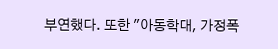부연했다. 또한 "아동학대, 가정폭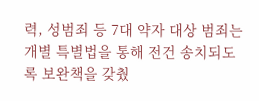력, 성범죄 등 7대 약자 대상 범죄는 개별 특별법을 통해 전건 송치되도록 보완책을 갖췄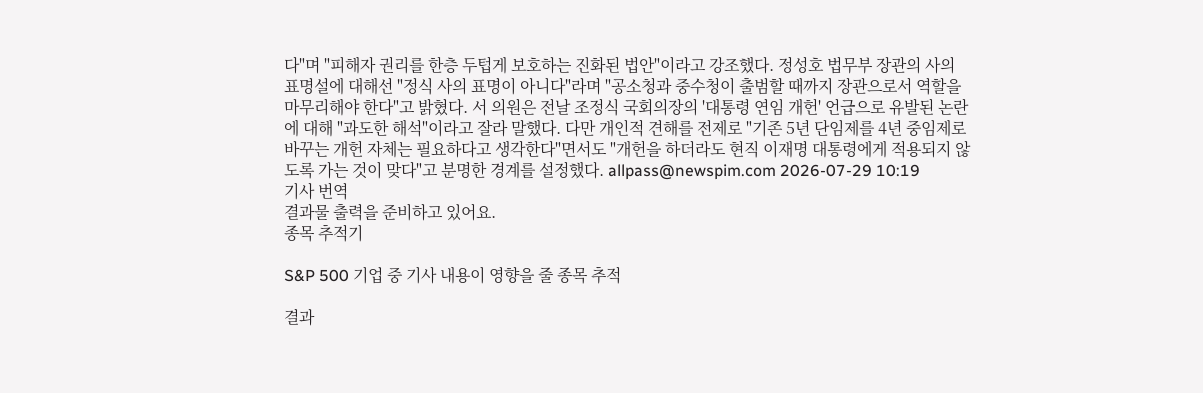다"며 "피해자 권리를 한층 두텁게 보호하는 진화된 법안"이라고 강조했다. 정성호 법무부 장관의 사의 표명설에 대해선 "정식 사의 표명이 아니다"라며 "공소청과 중수청이 출범할 때까지 장관으로서 역할을 마무리해야 한다"고 밝혔다. 서 의원은 전날 조정식 국회의장의 '대통령 연임 개헌' 언급으로 유발된 논란에 대해 "과도한 해석"이라고 잘라 말했다. 다만 개인적 견해를 전제로 "기존 5년 단임제를 4년 중임제로 바꾸는 개헌 자체는 필요하다고 생각한다"면서도 "개헌을 하더라도 현직 이재명 대통령에게 적용되지 않도록 가는 것이 맞다"고 분명한 경계를 설정했다. allpass@newspim.com 2026-07-29 10:19
기사 번역
결과물 출력을 준비하고 있어요.
종목 추적기

S&P 500 기업 중 기사 내용이 영향을 줄 종목 추적

결과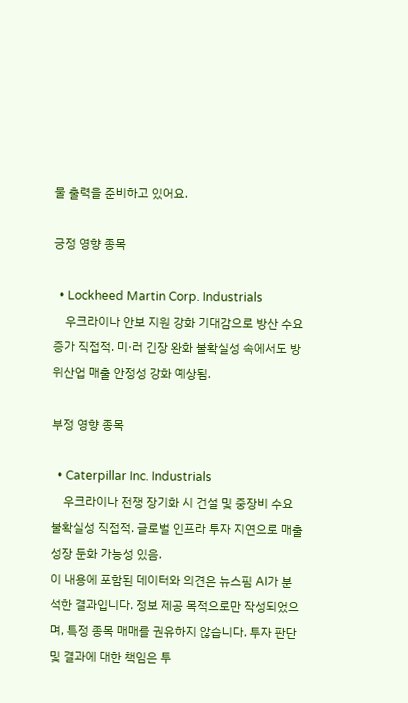물 출력을 준비하고 있어요.

긍정 영향 종목

  • Lockheed Martin Corp. Industrials
    우크라이나 안보 지원 강화 기대감으로 방산 수요 증가 직접적. 미·러 긴장 완화 불확실성 속에서도 방위산업 매출 안정성 강화 예상됨.

부정 영향 종목

  • Caterpillar Inc. Industrials
    우크라이나 전쟁 장기화 시 건설 및 중장비 수요 불확실성 직접적. 글로벌 인프라 투자 지연으로 매출 성장 둔화 가능성 있음.
이 내용에 포함된 데이터와 의견은 뉴스핌 AI가 분석한 결과입니다. 정보 제공 목적으로만 작성되었으며, 특정 종목 매매를 권유하지 않습니다. 투자 판단 및 결과에 대한 책임은 투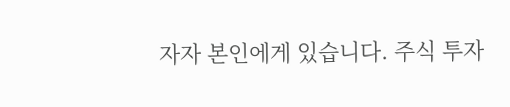자자 본인에게 있습니다. 주식 투자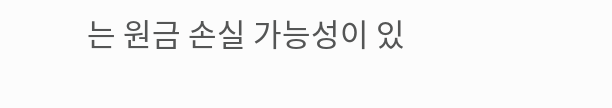는 원금 손실 가능성이 있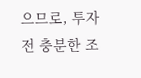으므로, 투자 전 충분한 조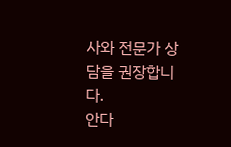사와 전문가 상담을 권장합니다.
안다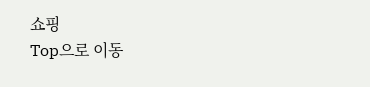쇼핑
Top으로 이동